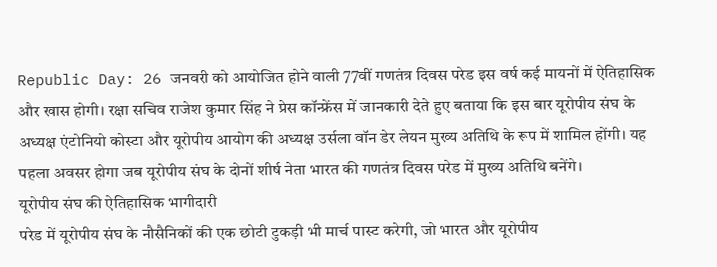Republic Day: 26 जनवरी को आयोजित होने वाली 77वीं गणतंत्र दिवस परेड इस वर्ष कई मायनों में ऐतिहासिक और खास होगी। रक्षा सचिव राजेश कुमार सिंह ने प्रेस कॉन्फ्रेंस में जानकारी देते हुए बताया कि इस बार यूरोपीय संघ के अध्यक्ष एंटोनियो कोस्टा और यूरोपीय आयोग की अध्यक्ष उर्सला वॉन डेर लेयन मुख्य अतिथि के रूप में शामिल होंगी। यह पहला अवसर होगा जब यूरोपीय संघ के दोनों शीर्ष नेता भारत की गणतंत्र दिवस परेड में मुख्य अतिथि बनेंगे।
यूरोपीय संघ की ऐतिहासिक भागीदारी
परेड में यूरोपीय संघ के नौसैनिकों की एक छोटी टुकड़ी भी मार्च पास्ट करेगी, जो भारत और यूरोपीय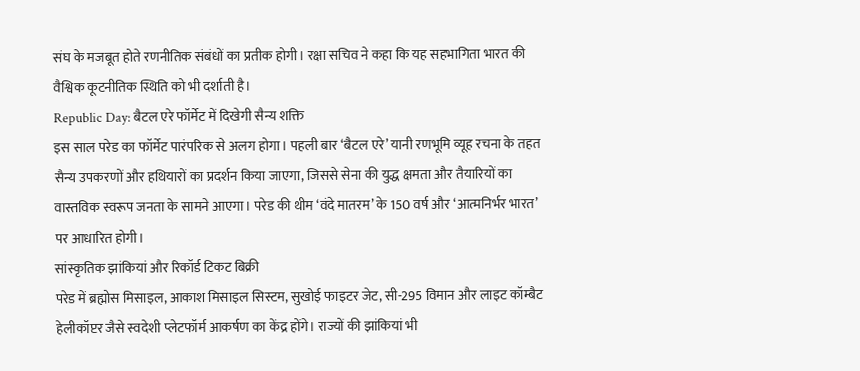संघ के मजबूत होते रणनीतिक संबंधों का प्रतीक होगी। रक्षा सचिव ने कहा कि यह सहभागिता भारत की वैश्विक कूटनीतिक स्थिति को भी दर्शाती है।
Republic Day: बैटल एरे फॉर्मेट में दिखेगी सैन्य शक्ति
इस साल परेड का फॉर्मेट पारंपरिक से अलग होगा। पहली बार ‘बैटल एरे’ यानी रणभूमि व्यूह रचना के तहत सैन्य उपकरणों और हथियारों का प्रदर्शन किया जाएगा, जिससे सेना की युद्ध क्षमता और तैयारियों का वास्तविक स्वरूप जनता के सामने आएगा। परेड की थीम ‘वंदे मातरम’ के 150 वर्ष और ‘आत्मनिर्भर भारत’ पर आधारित होगी।
सांस्कृतिक झांकियां और रिकॉर्ड टिकट बिक्री
परेड में ब्रह्मोस मिसाइल, आकाश मिसाइल सिस्टम, सुखोई फाइटर जेट, सी-295 विमान और लाइट कॉम्बैट हेलीकॉप्टर जैसे स्वदेशी प्लेटफॉर्म आकर्षण का केंद्र होंगे। राज्यों की झांकियां भी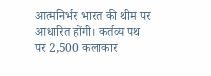आत्मनिर्भर भारत की थीम पर आधारित होंगी। कर्तव्य पथ पर 2,500 कलाकार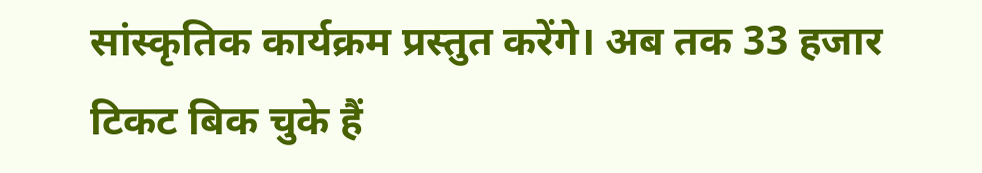सांस्कृतिक कार्यक्रम प्रस्तुत करेंगे। अब तक 33 हजार टिकट बिक चुके हैं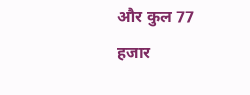और कुल 77 हजार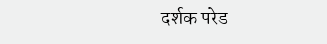दर्शक परेड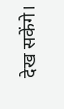देख सकेंगे।